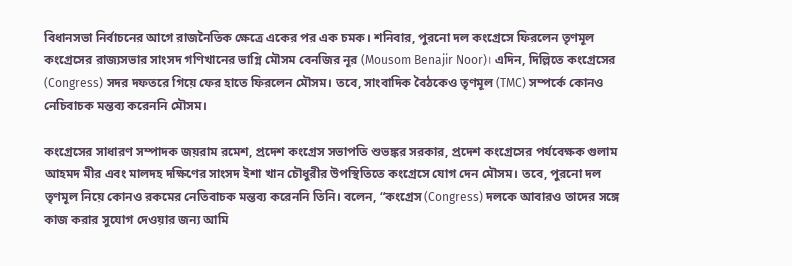বিধানসভা নির্বাচনের আগে রাজনৈতিক ক্ষেত্রে একের পর এক চমক। শনিবার, পুরনো দল কংগ্রেসে ফিরলেন তৃণমূল কংগ্রেসের রাজ্যসভার সাংসদ গণিখানের ভাগ্নি মৌসম বেনজির নূর (Mousom Benajir Noor)। এদিন, দিল্লিতে কংগ্রেসের (Congress) সদর দফতরে গিয়ে ফের হাতে ফিরলেন মৌসম। তবে, সাংবাদিক বৈঠকেও তৃণমূল (TMC) সম্পর্কে কোনও নেচিবাচক মন্তব্য করেননি মৌসম।

কংগ্রেসের সাধারণ সম্পাদক জয়রাম রমেশ, প্রদেশ কংগ্রেস সভাপতি শুভঙ্কর সরকার, প্রদেশ কংগ্রেসের পর্যবেক্ষক গুলাম আহমদ মীর এবং মালদহ দক্ষিণের সাংসদ ইশা খান চৌধুরীর উপস্থিতিতে কংগ্রেসে যোগ দেন মৌসম। তবে, পুরনো দল তৃণমূল নিয়ে কোনও রকমের নেতিবাচক মন্তব্য করেননি তিনি। বলেন, “কংগ্রেস (Congress) দলকে আবারও তাদের সঙ্গে কাজ করার সুযোগ দেওয়ার জন্য আমি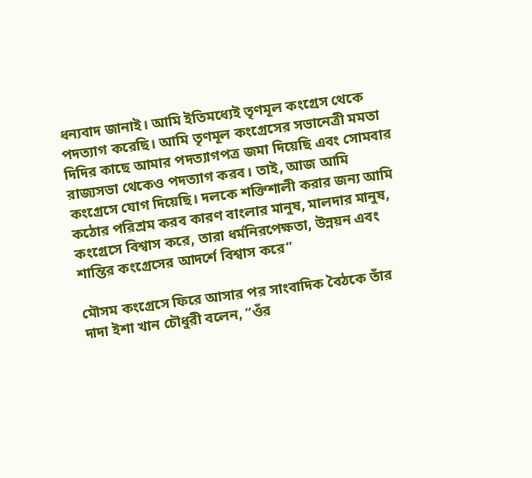ধন্যবাদ জানাই। আমি ইতিমধ্যেই তৃণমূল কংগ্রেস থেকে পদত্যাগ করেছি। আমি তৃণমূল কংগ্রেসের সভানেত্রী মমতা দিদির কাছে আমার পদত্যাগপত্র জমা দিয়েছি এবং সোমবার রাজ্যসভা থেকেও পদত্যাগ করব। তাই, আজ আমি কংগ্রেসে যোগ দিয়েছি। দলকে শক্তিশালী করার জন্য আমি কঠোর পরিশ্রম করব কারণ বাংলার মানুষ, মালদার মানুষ, কংগ্রেসে বিশ্বাস করে, তারা ধর্মনিরপেক্ষতা, উন্নয়ন এবং শান্তির কংগ্রেসের আদর্শে বিশ্বাস করে”

মৌসম কংগ্রেসে ফিরে আসার পর সাংবাদিক বৈঠকে তাঁর দাদা ইশা খান চৌধুরী বলেন, “ওঁর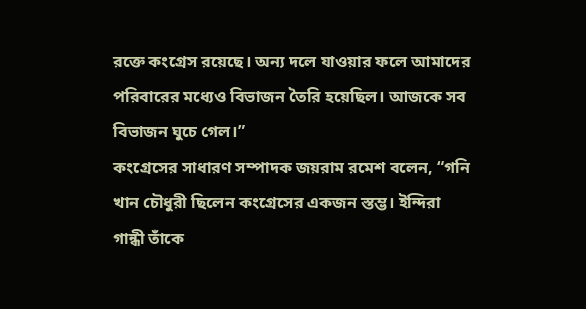রক্তে কংগ্রেস রয়েছে। অন্য দলে যাওয়ার ফলে আমাদের পরিবারের মধ্যেও বিভাজন তৈরি হয়েছিল। আজকে সব বিভাজন ঘুচে গেল।”
কংগ্রেসের সাধারণ সম্পাদক জয়রাম রমেশ বলেন, “গনি খান চৌধুরী ছিলেন কংগ্রেসের একজন স্তম্ভ। ইন্দিরা গান্ধী তাঁকে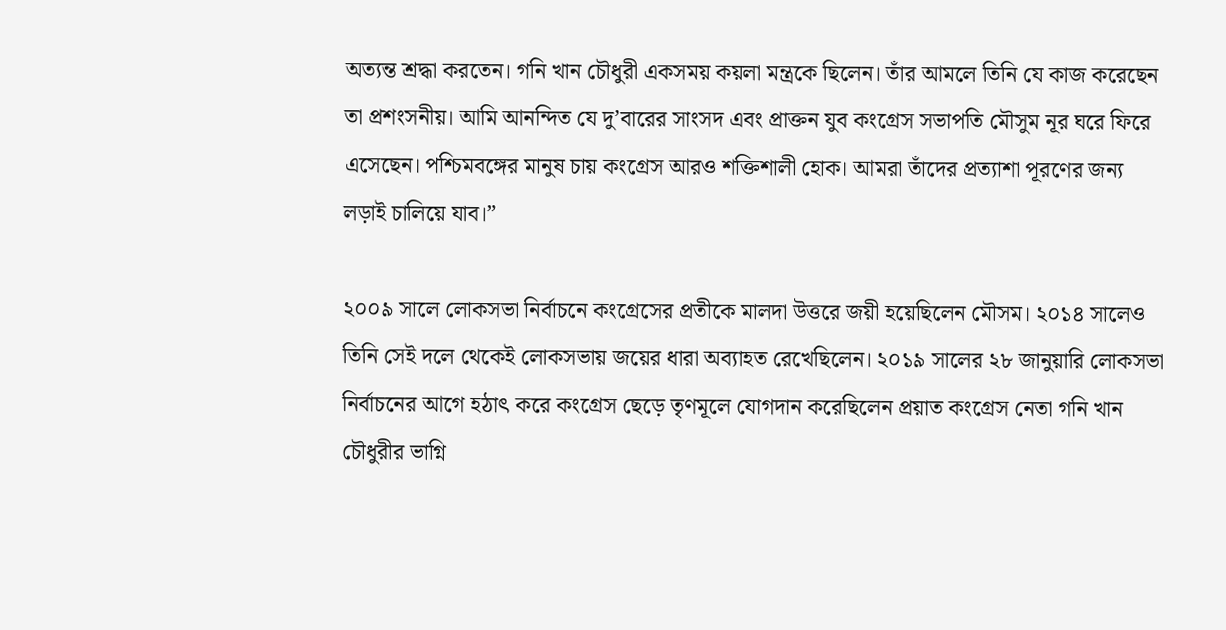অত্যন্ত শ্রদ্ধা করতেন। গনি খান চৌধুরী একসময় কয়লা মন্ত্রকে ছিলেন। তাঁর আমলে তিনি যে কাজ করেছেন তা প্রশংসনীয়। আমি আনন্দিত যে দু’বারের সাংসদ এবং প্রাক্তন যুব কংগ্রেস সভাপতি মৌসুম নূর ঘরে ফিরে এসেছেন। পশ্চিমবঙ্গের মানুষ চায় কংগ্রেস আরও শক্তিশালী হোক। আমরা তাঁদের প্রত্যাশা পূরণের জন্য লড়াই চালিয়ে যাব।”

২০০৯ সালে লোকসভা নির্বাচনে কংগ্রেসের প্রতীকে মালদা উত্তরে জয়ী হয়েছিলেন মৌসম। ২০১৪ সালেও তিনি সেই দলে থেকেই লোকসভায় জয়ের ধারা অব্যাহত রেখেছিলেন। ২০১৯ সালের ২৮ জানুয়ারি লোকসভা নির্বাচনের আগে হঠাৎ করে কংগ্রেস ছেড়ে তৃণমূলে যোগদান করেছিলেন প্রয়াত কংগ্রেস নেতা গনি খান চৌধুরীর ভাগ্নি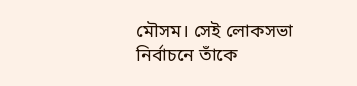মৌসম। সেই লোকসভা নির্বাচনে তাঁকে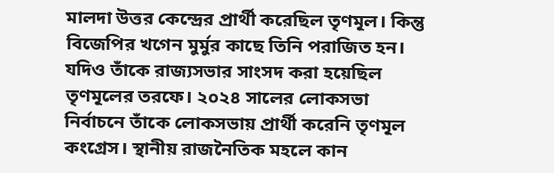মালদা উত্তর কেন্দ্রের প্রার্থী করেছিল তৃণমূল। কিন্তু বিজেপির খগেন মুর্মুর কাছে তিনি পরাজিত হন। যদিও তাঁকে রাজ্যসভার সাংসদ করা হয়েছিল তৃণমূলের তরফে। ২০২৪ সালের লোকসভা নির্বাচনে তাঁকে লোকসভায় প্রার্থী করেনি তৃণমূল কংগ্রেস। স্থানীয় রাজনৈতিক মহলে কান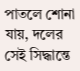পাতলে শোনা যায়, দলের সেই সিদ্ধান্তে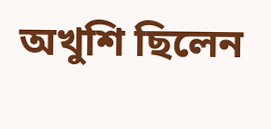অখুশি ছিলেন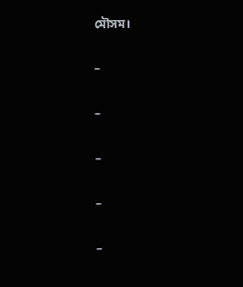মৌসম।

–

–

–

–

–